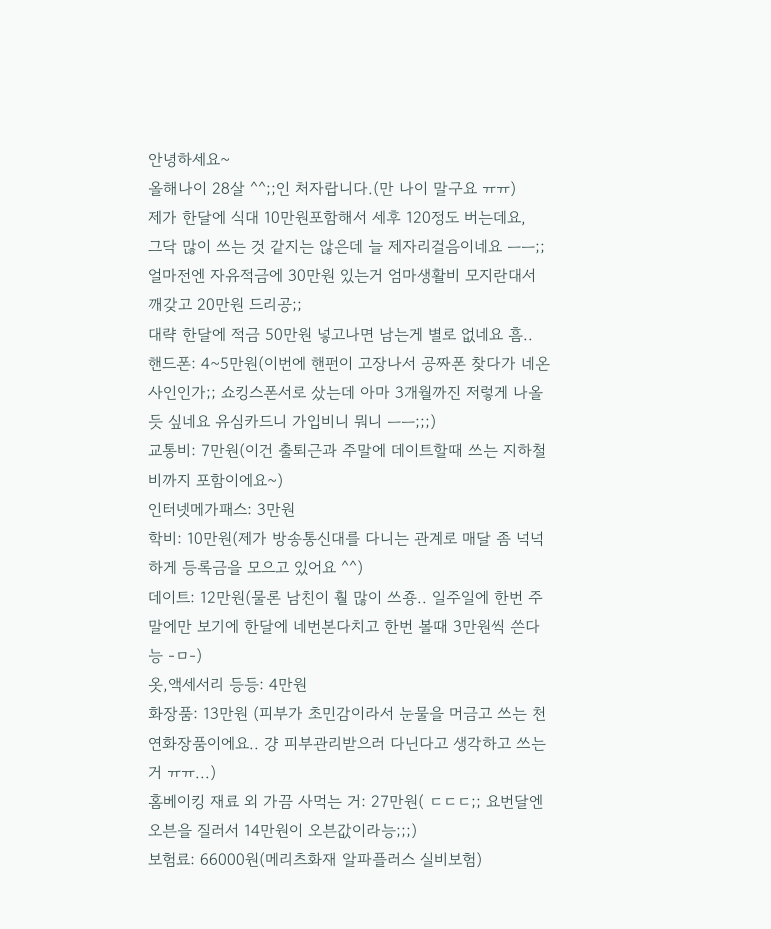안녕하세요~
올해나이 28살 ^^;;인 처자랍니다.(만 나이 말구요 ㅠㅠ)
제가 한달에 식대 10만원포함해서 세후 120정도 버는데요,
그닥 많이 쓰는 것 같지는 않은데 늘 제자리걸음이네요 ㅡㅡ;;
얼마전엔 자유적금에 30만원 있는거 엄마생활비 모지란대서 깨갖고 20만원 드리공;;
대략 한달에 적금 50만원 넣고나면 남는게 별로 없네요 흠..
핸드폰: 4~5만원(이번에 핸펀이 고장나서 공짜폰 찾다가 네온사인인가;; 쇼킹스폰서로 샀는데 아마 3개월까진 저렇게 나올듯 싶네요 유심카드니 가입비니 뭐니 ㅡㅡ;;;)
교통비: 7만원(이건 출퇴근과 주말에 데이트할때 쓰는 지하철비까지 포함이에요~)
인터넷메가패스: 3만원
학비: 10만원(제가 방송통신대를 다니는 관계로 매달 좀 넉넉하게 등록금을 모으고 있어요 ^^)
데이트: 12만원(물론 남친이 훨 많이 쓰죵.. 일주일에 한번 주말에만 보기에 한달에 네번본다치고 한번 볼때 3만원씩 쓴다능 -ㅁ-)
옷,액세서리 등등: 4만원
화장품: 13만원 (피부가 초민감이라서 눈물을 머금고 쓰는 천연화장품이에요.. 걍 피부관리받으러 다닌다고 생각하고 쓰는거 ㅠㅠ...)
홈베이킹 재료 외 가끔 사먹는 거: 27만원( ㄷㄷㄷ;; 요번달엔 오븐을 질러서 14만원이 오븐값이라능;;;)
보험료: 66000원(메리츠화재 알파플러스 실비보험)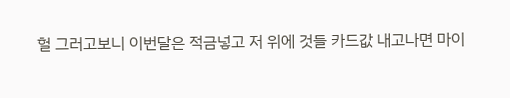헐 그러고보니 이번달은 적금넣고 저 위에 것들 카드값 내고나면 마이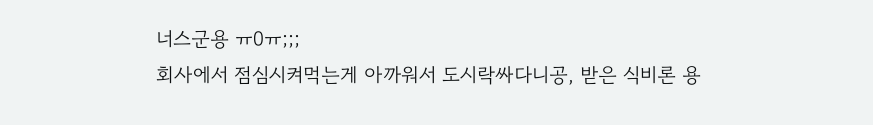너스군용 ㅠ0ㅠ;;;
회사에서 점심시켜먹는게 아까워서 도시락싸다니공, 받은 식비론 용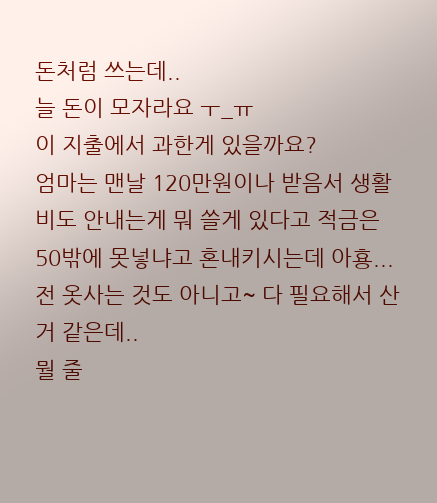돈처럼 쓰는데..
늘 돈이 모자라요 ㅜ_ㅠ
이 지출에서 과한게 있을까요?
엄마는 맨날 120만원이나 받음서 생활비도 안내는게 뭐 쓸게 있다고 적금은 50밖에 못넣냐고 혼내키시는데 아횽... 전 옷사는 것도 아니고~ 다 필요해서 산 거 같은데..
뭘 줄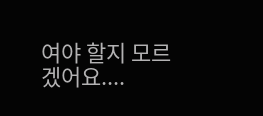여야 할지 모르겠어요....